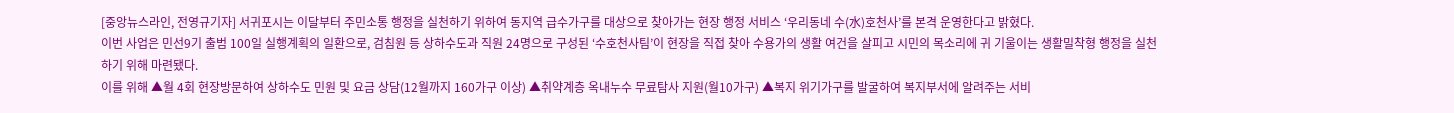[중앙뉴스라인, 전영규기자] 서귀포시는 이달부터 주민소통 행정을 실천하기 위하여 동지역 급수가구를 대상으로 찾아가는 현장 행정 서비스 ‘우리동네 수(水)호천사’를 본격 운영한다고 밝혔다.
이번 사업은 민선9기 출범 100일 실행계획의 일환으로, 검침원 등 상하수도과 직원 24명으로 구성된 ‘수호천사팀’이 현장을 직접 찾아 수용가의 생활 여건을 살피고 시민의 목소리에 귀 기울이는 생활밀착형 행정을 실천하기 위해 마련됐다.
이를 위해 ▲월 4회 현장방문하여 상하수도 민원 및 요금 상담(12월까지 160가구 이상) ▲취약계층 옥내누수 무료탐사 지원(월10가구) ▲복지 위기가구를 발굴하여 복지부서에 알려주는 서비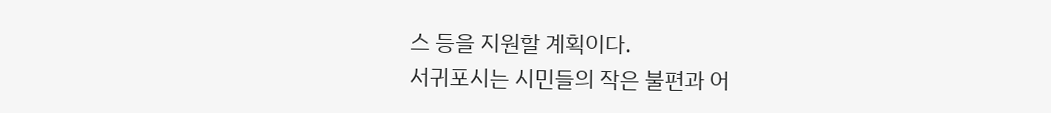스 등을 지원할 계획이다.
서귀포시는 시민들의 작은 불편과 어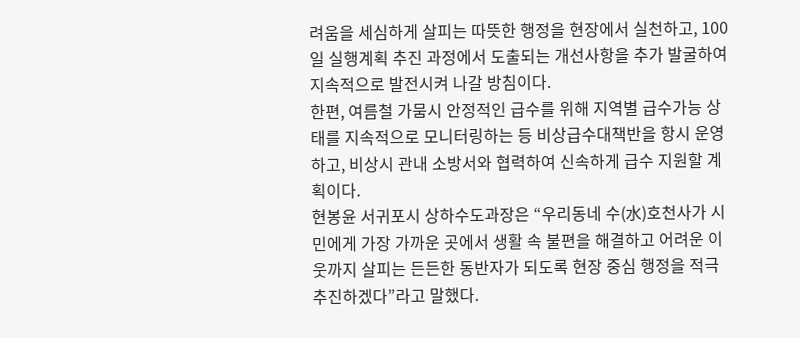려움을 세심하게 살피는 따뜻한 행정을 현장에서 실천하고, 100일 실행계획 추진 과정에서 도출되는 개선사항을 추가 발굴하여 지속적으로 발전시켜 나갈 방침이다.
한편, 여름철 가뭄시 안정적인 급수를 위해 지역별 급수가능 상태를 지속적으로 모니터링하는 등 비상급수대책반을 항시 운영하고, 비상시 관내 소방서와 협력하여 신속하게 급수 지원할 계획이다.
현봉윤 서귀포시 상하수도과장은 “우리동네 수(水)호천사가 시민에게 가장 가까운 곳에서 생활 속 불편을 해결하고 어려운 이웃까지 살피는 든든한 동반자가 되도록 현장 중심 행정을 적극 추진하겠다”라고 말했다.